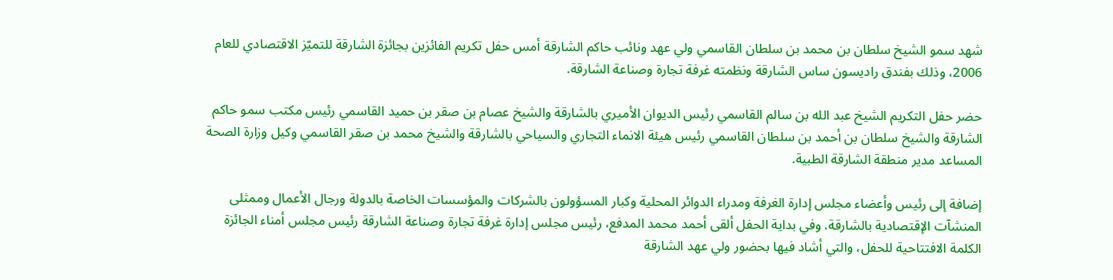شهد سمو الشيخ سلطان بن محمد بن سلطان القاسمي ولي عهد ونائب حاكم الشارقة أمس حفل تكريم الفائزين بجائزة الشارقة للتميّز الاقتصادي للعام 2006، وذلك بفندق راديسون ساس الشارقة ونظمته غرفة تجارة وصناعة الشارقة.

حضر حفل التكريم الشيخ عبد الله بن سالم القاسمي رئيس الديوان الأميري بالشارقة والشيخ عصام بن صقر بن حميد القاسمي رئيس مكتب سمو حاكم الشارقة والشيخ سلطان بن أحمد بن سلطان القاسمي رئيس هيئة الانماء التجاري والسياحي بالشارقة والشيخ محمد بن صقر القاسمي وكيل وزارة الصحة المساعد مدير منطقة الشارقة الطبية.

إضافة إلى رئيس وأعضاء مجلس إدارة الغرفة ومدراء الدوائر المحلية وكبار المسؤولون بالشركات والمؤسسات الخاصة بالدولة ورجال الأعمال وممثلى المنشآت الإقتصادية بالشارقة. وفي بداية الحفل ألقى أحمد محمد المدفع، رئيس مجلس إدارة غرفة تجارة وصناعة الشارقة رئيس مجلس أمناء الجائزة الكلمة الافتتاحية للحفل، والتي أشاد فيها بحضور ولي عهد الشارقة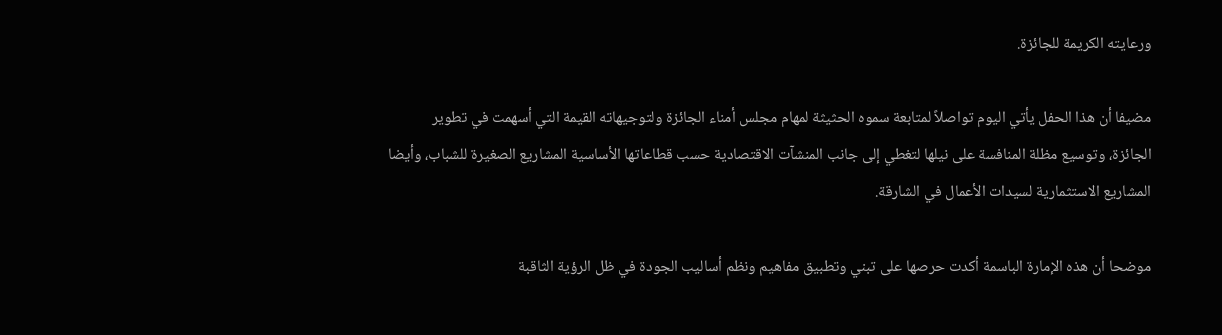ورعايته الكريمة للجائزة.

مضيفا أن هذا الحفل يأتي اليوم تواصلاً لمتابعة سموه الحثيثة لمهام مجلس أمناء الجائزة ولتوجيهاته القيمة التي أسهمت في تطوير الجائزة، وتوسيع مظلة المنافسة على نيلها لتغطي إلى جانب المنشآت الاقتصادية حسب قطاعاتها الأساسية المشاريع الصغيرة للشباب، وأيضا المشاريع الاستثمارية لسيدات الأعمال في الشارقة.

موضحا أن هذه الإمارة الباسمة أكدت حرصها على تبني وتطبيق مفاهيم ونظم أساليب الجودة في ظل الرؤية الثاقبة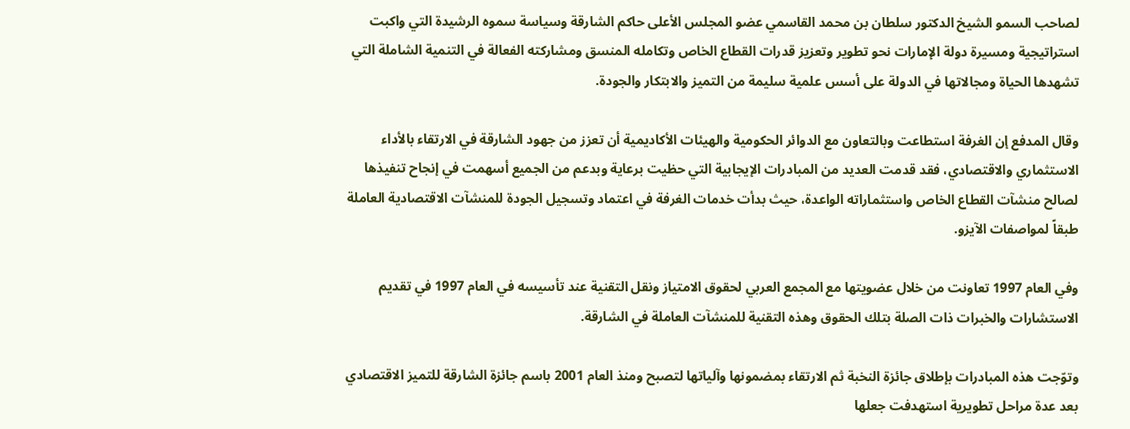لصاحب السمو الشيخ الدكتور سلطان بن محمد القاسمي عضو المجلس الأعلى حاكم الشارقة وسياسة سموه الرشيدة التي واكبت استراتيجية ومسيرة دولة الإمارات نحو تطوير وتعزيز قدرات القطاع الخاص وتكامله المنسق ومشاركته الفعالة في التنمية الشاملة التي تشهدها الحياة ومجالاتها في الدولة على أسس علمية سليمة من التميز والابتكار والجودة.

وقال المدفع إن الغرفة استطاعت وبالتعاون مع الدوائر الحكومية والهيئات الأكاديمية أن تعزز من جهود الشارقة في الارتقاء بالأداء الاستثماري والاقتصادي، فقد قدمت العديد من المبادرات الإيجابية التي حظيت برعاية وبدعم من الجميع أسهمت في إنجاح تنفيذها لصالح منشآت القطاع الخاص واستثماراته الواعدة، حيث بدأت خدمات الغرفة في اعتماد وتسجيل الجودة للمنشآت الاقتصادية العاملة طبقاً لمواصفات الآيزو.

وفي العام 1997 تعاونت من خلال عضويتها مع المجمع العربي لحقوق الامتياز ونقل التقنية عند تأسيسه في العام 1997 في تقديم الاستشارات والخبرات ذات الصلة بتلك الحقوق وهذه التقنية للمنشآت العاملة في الشارقة.

وتوّجت هذه المبادرات بإطلاق جائزة النخبة ثم الارتقاء بمضمونها وآلياتها لتصبح ومنذ العام 2001 باسم جائزة الشارقة للتميز الاقتصادي بعد عدة مراحل تطويرية استهدفت جعلها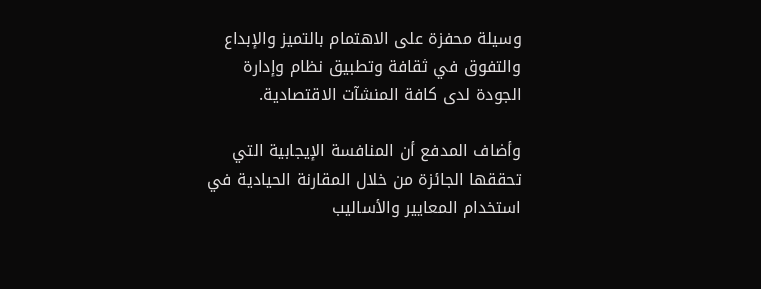وسيلة محفزة على الاهتمام بالتميز والإبداع والتفوق في ثقافة وتطبيق نظام وإدارة الجودة لدى كافة المنشآت الاقتصادية.

وأضاف المدفع أن المنافسة الإيجابية التي تحققها الجائزة من خلال المقارنة الحيادية في استخدام المعايير والأساليب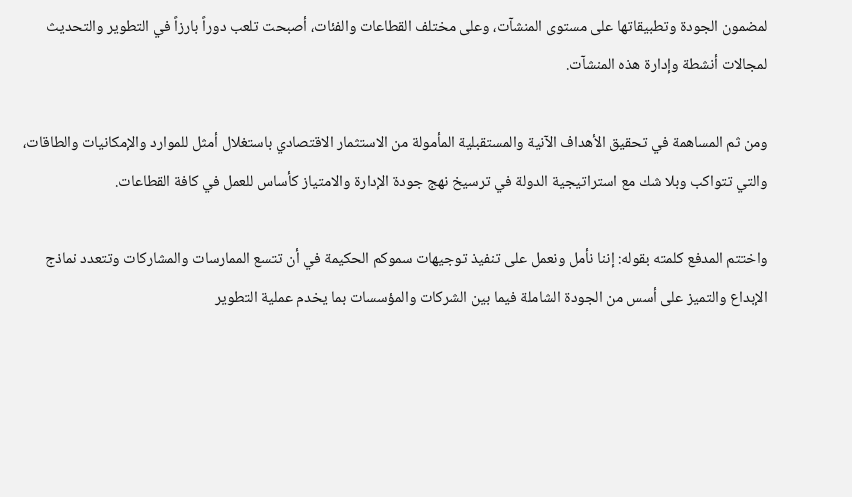لمضمون الجودة وتطبيقاتها على مستوى المنشآت، وعلى مختلف القطاعات والفئات، أصبحت تلعب دوراً بارزاً في التطوير والتحديث لمجالات أنشطة وإدارة هذه المنشآت.

ومن ثم المساهمة في تحقيق الأهداف الآنية والمستقبلية المأمولة من الاستثمار الاقتصادي باستغلال أمثل للموارد والإمكانيات والطاقات، والتي تتواكب وبلا شك مع استراتيجية الدولة في ترسيخ نهج جودة الإدارة والامتياز كأساس للعمل في كافة القطاعات.

واختتم المدفع كلمته بقوله: إننا نأمل ونعمل على تنفيذ توجيهات سموكم الحكيمة في أن تتسع الممارسات والمشاركات وتتعدد نماذج الإبداع والتميز على أسس من الجودة الشاملة فيما بين الشركات والمؤسسات بما يخدم عملية التطوير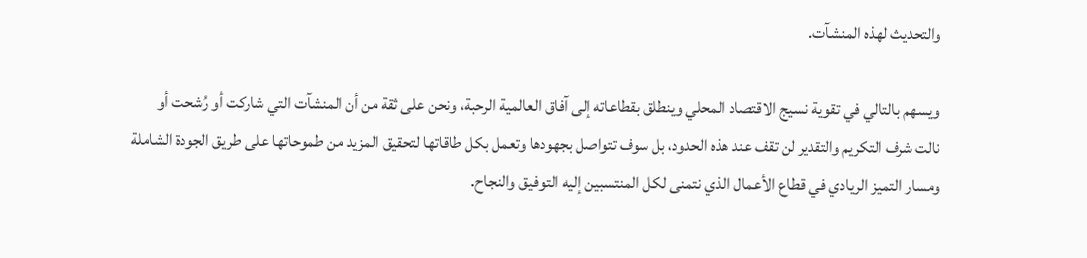والتحديث لهذه المنشآت.

ويسهم بالتالي في تقوية نسيج الاقتصاد المحلي وينطلق بقطاعاته إلى آفاق العالمية الرحبة، ونحن على ثقة من أن المنشآت التي شاركت أو رُشحت أو نالت شرف التكريم والتقدير لن تقف عند هذه الحدود، بل سوف تتواصل بجهودها وتعمل بكل طاقاتها لتحقيق المزيد من طموحاتها على طريق الجودة الشاملة ومسار التميز الريادي في قطاع الأعمال الذي نتمنى لكل المنتسبين إليه التوفيق والنجاح.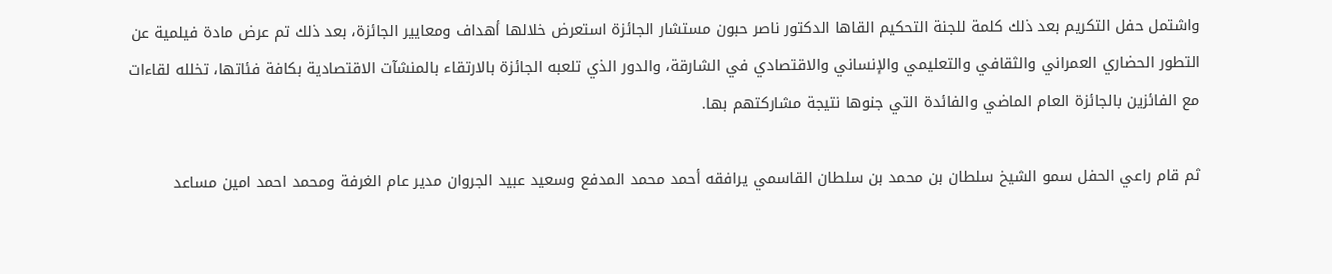واشتمل حفل التكريم بعد ذلك كلمة للجنة التحكيم القاها الدكتور ناصر حبون مستشار الجائزة استعرض خلالها أهداف ومعايير الجائزة، بعد ذلك تم عرض مادة فيلمية عن التطور الحضاري العمراني والثقافي والتعليمي والإنساني والاقتصادي في الشارقة، والدور الذي تلعبه الجائزة بالارتقاء بالمنشآت الاقتصادية بكافة فئاتها، تخلله لقاءات مع الفائزين بالجائزة العام الماضي والفائدة التي جنوها نتيجة مشاركتهم بها.

ثم قام راعي الحفل سمو الشيخ سلطان بن محمد بن سلطان القاسمي يرافقه أحمد محمد المدفع وسعيد عبيد الجروان مدير عام الغرفة ومحمد احمد امين مساعد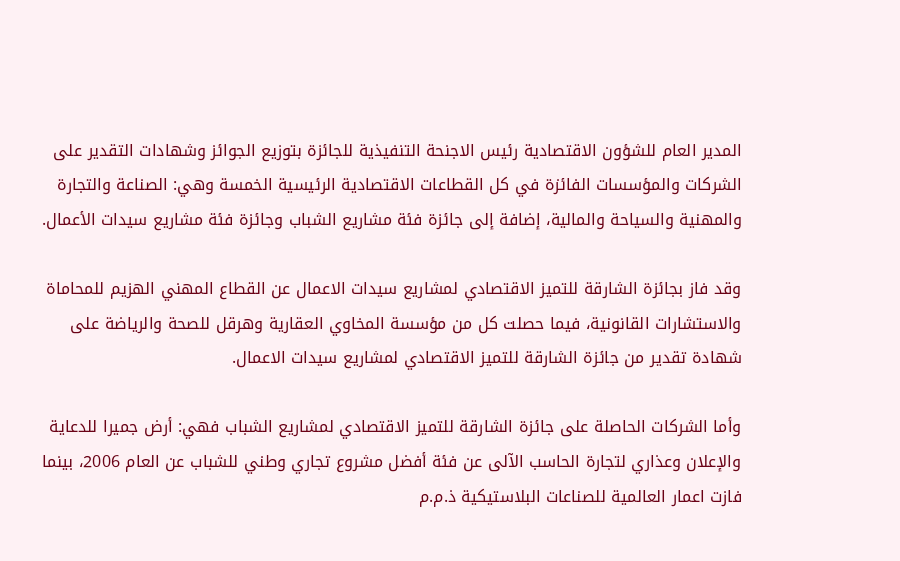المدير العام للشؤون الاقتصادية رئيس الاجنحة التنفيذية للجائزة بتوزيع الجوائز وشهادات التقدير على الشركات والمؤسسات الفائزة في كل القطاعات الاقتصادية الرئيسية الخمسة وهي: الصناعة والتجارة والمهنية والسياحة والمالية، إضافة إلى جائزة فئة مشاريع الشباب وجائزة فئة مشاريع سيدات الأعمال.

وقد فاز بجائزة الشارقة للتميز الاقتصادي لمشاريع سيدات الاعمال عن القطاع المهني الهزيم للمحاماة والاستشارات القانونية، فيما حصلت كل من مؤسسة المخاوي العقارية وهرقل للصحة والرياضة على شهادة تقدير من جائزة الشارقة للتميز الاقتصادي لمشاريع سيدات الاعمال.

وأما الشركات الحاصلة على جائزة الشارقة للتميز الاقتصادي لمشاريع الشباب فهي: أرض جميرا للدعاية والإعلان وعذاري لتجارة الحاسب الآلى عن فئة أفضل مشروع تجاري وطني للشباب عن العام 2006، بينما فازت اعمار العالمية للصناعات البلاستيكية ذ.م.م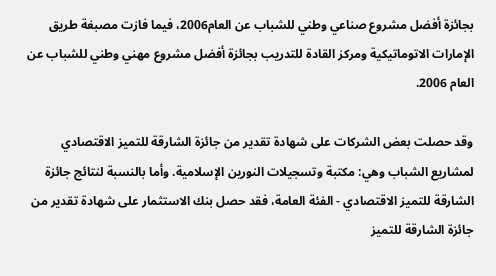بجائزة أفضل مشروع صناعي وطني للشباب عن العام2006، فيما فازت مصبغة طريق الإمارات الاتوماتيكية ومركز القادة للتدريب بجائزة أفضل مشروع مهني وطني للشباب عن العام 2006.

وقد حصلت بعض الشركات على شهادة تقدير من جائزة الشارقة للتميز الاقتصادي لمشاريع الشباب وهي: مكتبة وتسجيلات النورين الإسلامية. وأما بالنسبة لنتائج جائزة الشارقة للتميز الاقتصادي - الفئة العامة، فقد حصل بنك الاستثمار على شهادة تقدير من جائزة الشارقة للتميز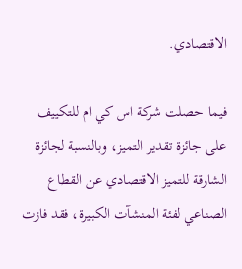الاقتصادي.

فيما حصلت شركة اس كي ام للتكييف على جائزة تقدير التميز، وبالنسبة لجائزة الشارقة للتميز الاقتصادي عن القطاع الصناعي لفئة المنشآت الكبيرة، فقد فازت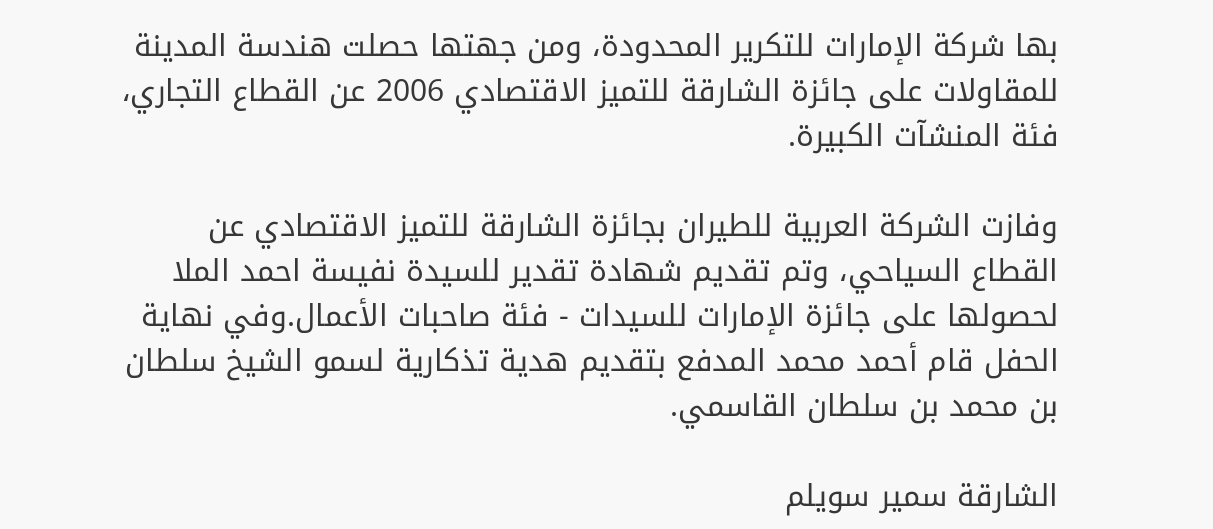بها شركة الإمارات للتكرير المحدودة، ومن جهتها حصلت هندسة المدينة للمقاولات على جائزة الشارقة للتميز الاقتصادي 2006 عن القطاع التجاري، فئة المنشآت الكبيرة.

وفازت الشركة العربية للطيران بجائزة الشارقة للتميز الاقتصادي عن القطاع السياحي، وتم تقديم شهادة تقدير للسيدة نفيسة احمد الملا لحصولها على جائزة الإمارات للسيدات - فئة صاحبات الأعمال.وفي نهاية الحفل قام أحمد محمد المدفع بتقديم هدية تذكارية لسمو الشيخ سلطان بن محمد بن سلطان القاسمي.

الشارقة سمير سويلم